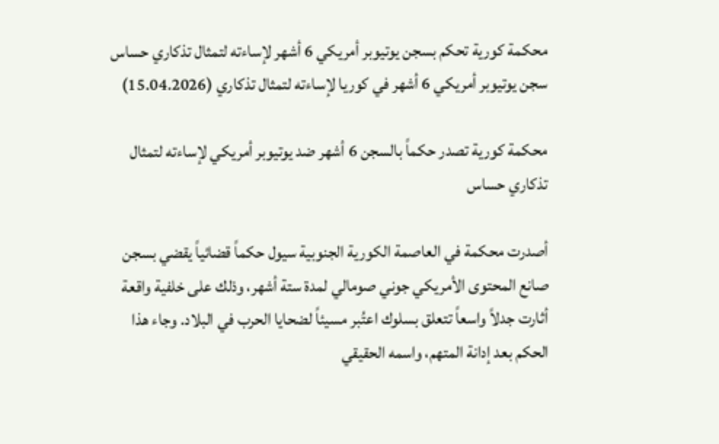محكمة كورية تحكم بسجن يوتيوبر أمريكي 6 أشهر لإساءته لتمثال تذكاري حساس
سجن يوتيوبر أمريكي 6 أشهر في كوريا لإساءته لتمثال تذكاري (15.04.2026)

محكمة كورية تصدر حكماً بالسجن 6 أشهر ضد يوتيوبر أمريكي لإساءته لتمثال تذكاري حساس

أصدرت محكمة في العاصمة الكورية الجنوبية سيول حكماً قضائياً يقضي بسجن صانع المحتوى الأمريكي جوني صومالي لمدة ستة أشهر، وذلك على خلفية واقعة أثارت جدلاً واسعاً تتعلق بسلوك اعتُبر مسيئاً لضحايا الحرب في البلاد. وجاء هذا الحكم بعد إدانة المتهم، واسمه الحقيقي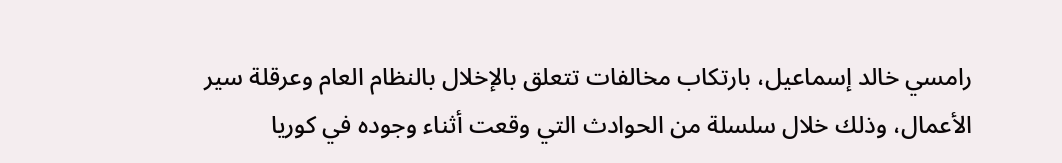رامسي خالد إسماعيل، بارتكاب مخالفات تتعلق بالإخلال بالنظام العام وعرقلة سير الأعمال، وذلك خلال سلسلة من الحوادث التي وقعت أثناء وجوده في كوريا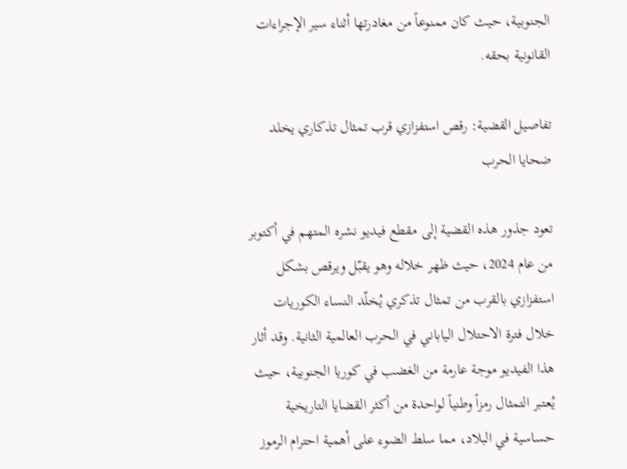الجنوبية، حيث كان ممنوعاً من مغادرتها أثناء سير الإجراءات القانونية بحقه.

تفاصيل القضية: رقص استفزازي قرب تمثال تذكاري يخلد ضحايا الحرب

تعود جذور هذه القضية إلى مقطع فيديو نشره المتهم في أكتوبر من عام 2024، حيث ظهر خلاله وهو يقبّل ويرقص بشكل استفزازي بالقرب من تمثال تذكري يُخلّد النساء الكوريات خلال فترة الاحتلال الياباني في الحرب العالمية الثانية. وقد أثار هذا الفيديو موجة عارمة من الغضب في كوريا الجنوبية، حيث يُعتبر التمثال رمزاً وطنياً لواحدة من أكثر القضايا التاريخية حساسية في البلاد، مما سلط الضوء على أهمية احترام الرموز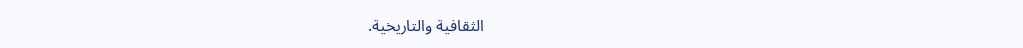الثقافية والتاريخية.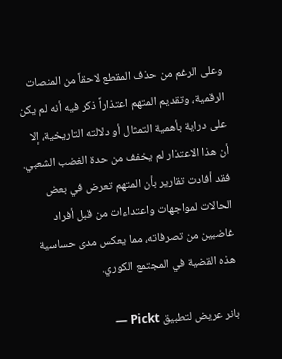وعلى الرغم من حذف المقطع لاحقاً من المنصات الرقمية، وتقديم المتهم اعتذاراً ذكر فيه أنه لم يكن على دراية بأهمية التمثال أو دلالته التاريخية، إلا أن هذا الاعتذار لم يخفف من حدة الغضب الشعبي. فقد أفادت تقارير بأن المتهم تعرض في بعض الحالات لمواجهات واعتداءات من قبل أفراد غاضبين من تصرفاته، مما يعكس مدى حساسية هذه القضية في المجتمع الكوري.

بانر عريض لتطبيق Pickt —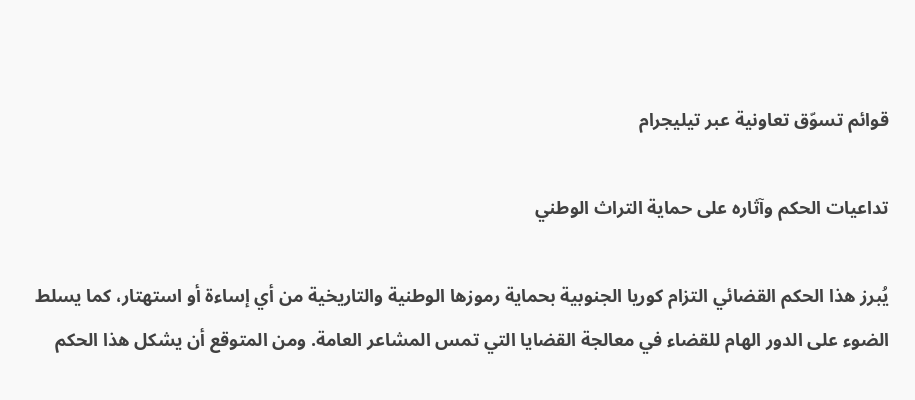قوائم تسوّق تعاونية عبر تيليجرام

تداعيات الحكم وآثاره على حماية التراث الوطني

يُبرز هذا الحكم القضائي التزام كوريا الجنوبية بحماية رموزها الوطنية والتاريخية من أي إساءة أو استهتار، كما يسلط الضوء على الدور الهام للقضاء في معالجة القضايا التي تمس المشاعر العامة. ومن المتوقع أن يشكل هذا الحكم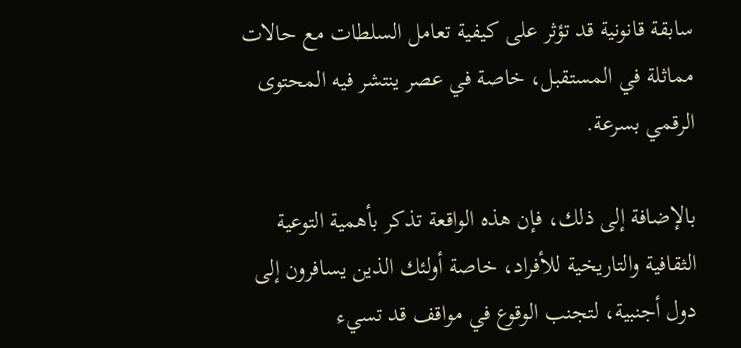سابقة قانونية قد تؤثر على كيفية تعامل السلطات مع حالات مماثلة في المستقبل، خاصة في عصر ينتشر فيه المحتوى الرقمي بسرعة.

بالإضافة إلى ذلك، فإن هذه الواقعة تذكر بأهمية التوعية الثقافية والتاريخية للأفراد، خاصة أولئك الذين يسافرون إلى دول أجنبية، لتجنب الوقوع في مواقف قد تسيء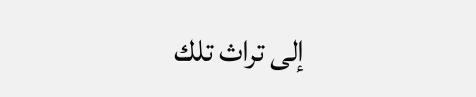إلى تراث تلك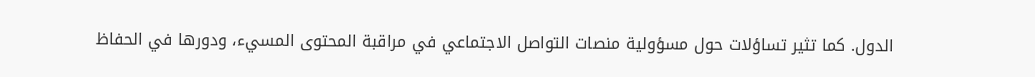الدول. كما تثير تساؤلات حول مسؤولية منصات التواصل الاجتماعي في مراقبة المحتوى المسيء، ودورها في الحفاظ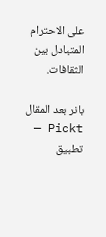على الاحترام المتبادل بين الثقافات.

بانر بعد المقال Pickt — تطبيق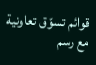قوائم تسوّق تعاونية مع رسم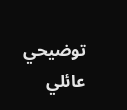توضيحي عائلي